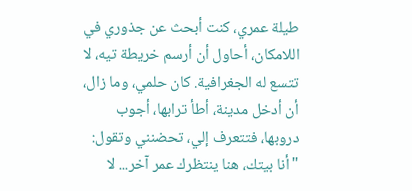طيلة عمري، كنت أبحث عن جذوري في اللامكان، أحاول أن أرسم خريطة تيه، لا تتسع له الجغرافية. كان حلمي، وما زال، أن أدخل مدينة، أطأ ترابها، أجوب دروبها، فتتعرف إلي، تحضنني وتقول:
"أنا بيتك، هنا ينتظرك عمر آخر... لا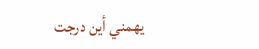يهمني أين درجت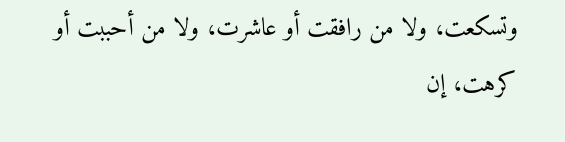وتسكعت، ولا من رافقت أو عاشرت، ولا من أحببت أو كرهت، إن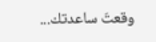وقعتَ ساعدتك...